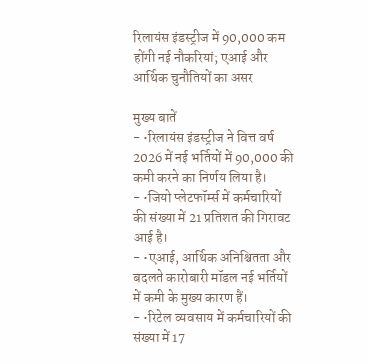रिलायंस इंडस्ट्रीज में 90,000 कम होंगी नई नौकरियां; एआई और आर्थिक चुनौतियों का असर

मुख्य बातें
- •रिलायंस इंडस्ट्रीज ने वित्त वर्ष 2026 में नई भर्तियों में 90,000 की कमी करने का निर्णय लिया है।
- •जियो प्लेटफॉर्म्स में कर्मचारियों की संख्या में 21 प्रतिशत की गिरावट आई है।
- •एआई, आर्थिक अनिश्चितता और बदलते कारोबारी मॉडल नई भर्तियों में कमी के मुख्य कारण हैं।
- •रिटेल व्यवसाय में कर्मचारियों की संख्या में 17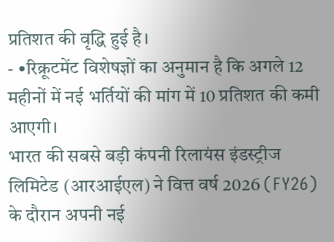प्रतिशत की वृद्धि हुई है।
- •रिक्रूटमेंट विशेषज्ञों का अनुमान है कि अगले 12 महीनों में नई भर्तियों की मांग में 10 प्रतिशत की कमी आएगी।
भारत की सबसे बड़ी कंपनी रिलायंस इंडस्ट्रीज लिमिटेड (आरआईएल) ने वित्त वर्ष 2026 (FY26) के दौरान अपनी नई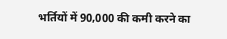भर्तियों में 90,000 की कमी करने का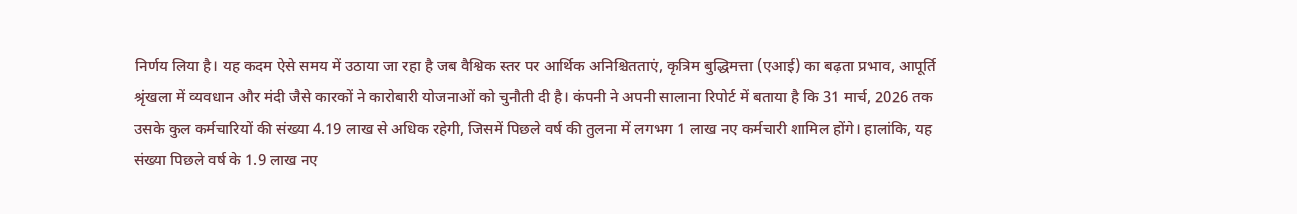निर्णय लिया है। यह कदम ऐसे समय में उठाया जा रहा है जब वैश्विक स्तर पर आर्थिक अनिश्चितताएं, कृत्रिम बुद्धिमत्ता (एआई) का बढ़ता प्रभाव, आपूर्ति श्रृंखला में व्यवधान और मंदी जैसे कारकों ने कारोबारी योजनाओं को चुनौती दी है। कंपनी ने अपनी सालाना रिपोर्ट में बताया है कि 31 मार्च, 2026 तक उसके कुल कर्मचारियों की संख्या 4.19 लाख से अधिक रहेगी, जिसमें पिछले वर्ष की तुलना में लगभग 1 लाख नए कर्मचारी शामिल होंगे। हालांकि, यह संख्या पिछले वर्ष के 1.9 लाख नए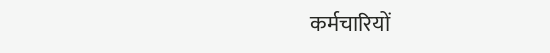कर्मचारियों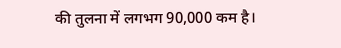की तुलना में लगभग 90,000 कम है।